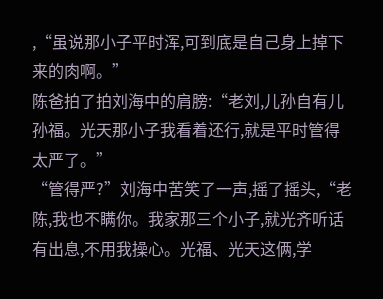,“虽说那小子平时浑,可到底是自己身上掉下来的肉啊。”
陈爸拍了拍刘海中的肩膀:“老刘,儿孙自有儿孙福。光天那小子我看着还行,就是平时管得太严了。”
“管得严?”刘海中苦笑了一声,摇了摇头,“老陈,我也不瞒你。我家那三个小子,就光齐听话有出息,不用我操心。光福、光天这俩,学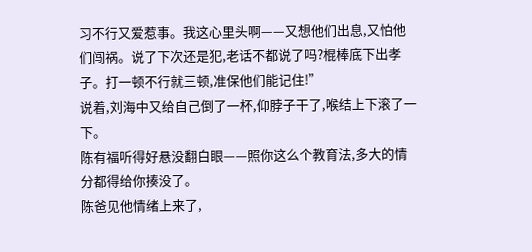习不行又爱惹事。我这心里头啊——又想他们出息,又怕他们闯祸。说了下次还是犯,老话不都说了吗?棍棒底下出孝子。打一顿不行就三顿,准保他们能记住!”
说着,刘海中又给自己倒了一杯,仰脖子干了,喉结上下滚了一下。
陈有福听得好悬没翻白眼——照你这么个教育法,多大的情分都得给你揍没了。
陈爸见他情绪上来了,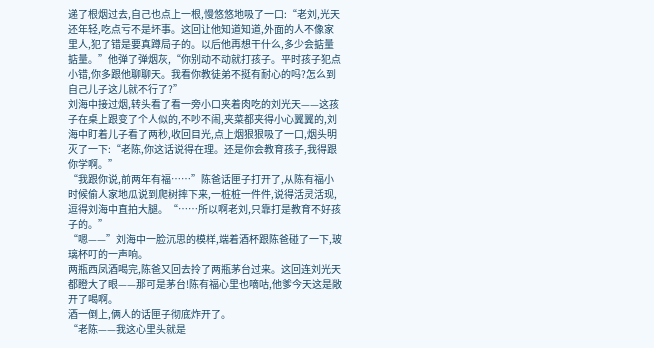递了根烟过去,自己也点上一根,慢悠悠地吸了一口:“老刘,光天还年轻,吃点亏不是坏事。这回让他知道知道,外面的人不像家里人,犯了错是要真蹲局子的。以后他再想干什么,多少会掂量掂量。”他弹了弹烟灰,“你别动不动就打孩子。平时孩子犯点小错,你多跟他聊聊天。我看你教徒弟不挺有耐心的吗?怎么到自己儿子这儿就不行了?”
刘海中接过烟,转头看了看一旁小口夹着肉吃的刘光天——这孩子在桌上跟变了个人似的,不吵不闹,夹菜都夹得小心翼翼的,刘海中盯着儿子看了两秒,收回目光,点上烟狠狠吸了一口,烟头明灭了一下:“老陈,你这话说得在理。还是你会教育孩子,我得跟你学啊。”
“我跟你说,前两年有福……”陈爸话匣子打开了,从陈有福小时候偷人家地瓜说到爬树摔下来,一桩桩一件件,说得活灵活现,逗得刘海中直拍大腿。“……所以啊老刘,只靠打是教育不好孩子的。”
“嗯——”刘海中一脸沉思的模样,端着酒杯跟陈爸碰了一下,玻璃杯叮的一声响。
两瓶西凤酒喝完,陈爸又回去拎了两瓶茅台过来。这回连刘光天都瞪大了眼——那可是茅台!陈有福心里也嘀咕,他爹今天这是敞开了喝啊。
酒一倒上,俩人的话匣子彻底炸开了。
“老陈——我这心里头就是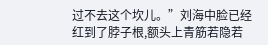过不去这个坎儿。”刘海中脸已经红到了脖子根,额头上青筋若隐若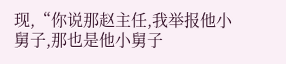现,“你说那赵主任,我举报他小舅子,那也是他小舅子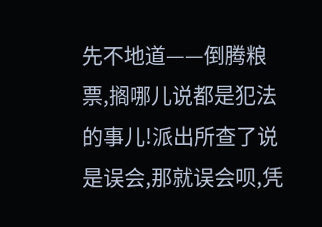先不地道——倒腾粮票,搁哪儿说都是犯法的事儿!派出所查了说是误会,那就误会呗,凭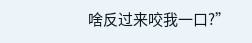啥反过来咬我一口?”